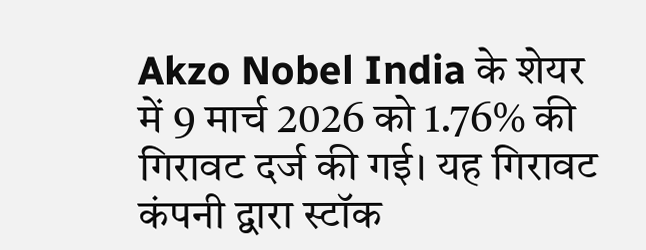Akzo Nobel India के शेयर में 9 मार्च 2026 को 1.76% की गिरावट दर्ज की गई। यह गिरावट कंपनी द्वारा स्टॉक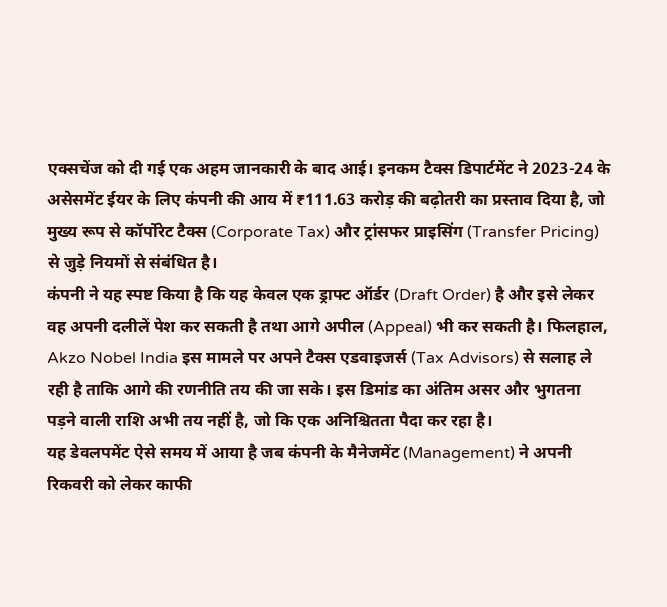एक्सचेंज को दी गई एक अहम जानकारी के बाद आई। इनकम टैक्स डिपार्टमेंट ने 2023-24 के असेसमेंट ईयर के लिए कंपनी की आय में ₹111.63 करोड़ की बढ़ोतरी का प्रस्ताव दिया है, जो मुख्य रूप से कॉर्पोरेट टैक्स (Corporate Tax) और ट्रांसफर प्राइसिंग (Transfer Pricing) से जुड़े नियमों से संबंधित है।
कंपनी ने यह स्पष्ट किया है कि यह केवल एक ड्राफ्ट ऑर्डर (Draft Order) है और इसे लेकर वह अपनी दलीलें पेश कर सकती है तथा आगे अपील (Appeal) भी कर सकती है। फिलहाल, Akzo Nobel India इस मामले पर अपने टैक्स एडवाइजर्स (Tax Advisors) से सलाह ले रही है ताकि आगे की रणनीति तय की जा सके। इस डिमांड का अंतिम असर और भुगतना पड़ने वाली राशि अभी तय नहीं है, जो कि एक अनिश्चितता पैदा कर रहा है।
यह डेवलपमेंट ऐसे समय में आया है जब कंपनी के मैनेजमेंट (Management) ने अपनी रिकवरी को लेकर काफी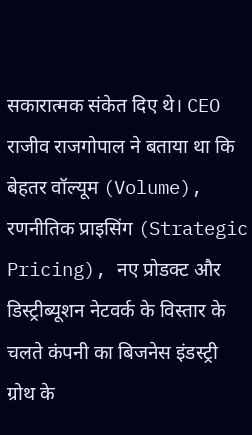सकारात्मक संकेत दिए थे। CEO राजीव राजगोपाल ने बताया था कि बेहतर वॉल्यूम (Volume), रणनीतिक प्राइसिंग (Strategic Pricing), नए प्रोडक्ट और डिस्ट्रीब्यूशन नेटवर्क के विस्तार के चलते कंपनी का बिजनेस इंडस्ट्री ग्रोथ के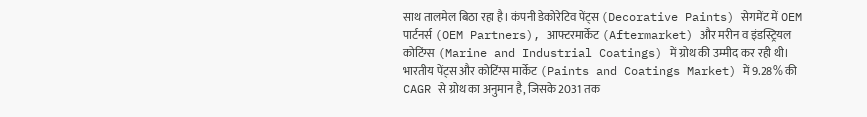साथ तालमेल बिठा रहा है। कंपनी डेकोरेटिव पेंट्स (Decorative Paints) सेगमेंट में OEM पार्टनर्स (OEM Partners), आफ्टरमार्केट (Aftermarket) और मरीन व इंडस्ट्रियल कोटिंग्स (Marine and Industrial Coatings) में ग्रोथ की उम्मीद कर रही थी।
भारतीय पेंट्स और कोटिंग्स मार्केट (Paints and Coatings Market) में 9.28% की CAGR से ग्रोथ का अनुमान है, जिसके 2031 तक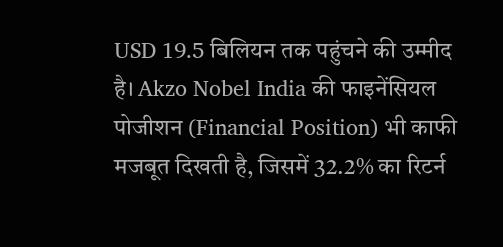USD 19.5 बिलियन तक पहुंचने की उम्मीद है। Akzo Nobel India की फाइनेंसियल पोजीशन (Financial Position) भी काफी मजबूत दिखती है, जिसमें 32.2% का रिटर्न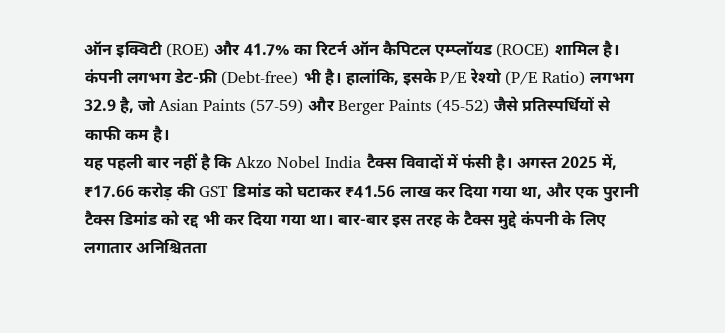ऑन इक्विटी (ROE) और 41.7% का रिटर्न ऑन कैपिटल एम्प्लॉयड (ROCE) शामिल है। कंपनी लगभग डेट-फ्री (Debt-free) भी है। हालांकि, इसके P/E रेश्यो (P/E Ratio) लगभग 32.9 है, जो Asian Paints (57-59) और Berger Paints (45-52) जैसे प्रतिस्पर्धियों से काफी कम है।
यह पहली बार नहीं है कि Akzo Nobel India टैक्स विवादों में फंसी है। अगस्त 2025 में, ₹17.66 करोड़ की GST डिमांड को घटाकर ₹41.56 लाख कर दिया गया था, और एक पुरानी टैक्स डिमांड को रद्द भी कर दिया गया था। बार-बार इस तरह के टैक्स मुद्दे कंपनी के लिए लगातार अनिश्चितता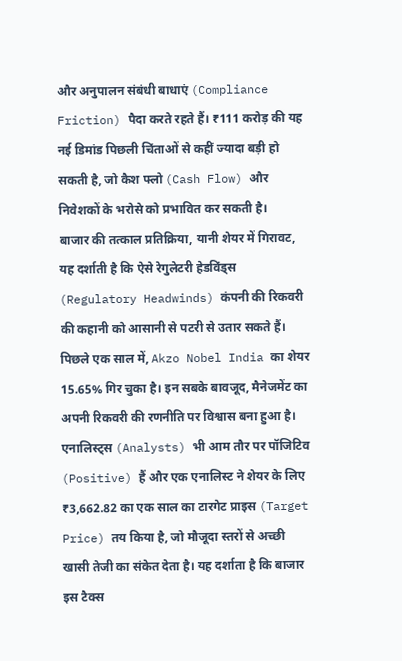और अनुपालन संबंधी बाधाएं (Compliance Friction) पैदा करते रहते हैं। ₹111 करोड़ की यह नई डिमांड पिछली चिंताओं से कहीं ज्यादा बड़ी हो सकती है, जो कैश फ्लो (Cash Flow) और निवेशकों के भरोसे को प्रभावित कर सकती है।
बाजार की तत्काल प्रतिक्रिया, यानी शेयर में गिरावट, यह दर्शाती है कि ऐसे रेगुलेटरी हेडविंड्स (Regulatory Headwinds) कंपनी की रिकवरी की कहानी को आसानी से पटरी से उतार सकते हैं। पिछले एक साल में, Akzo Nobel India का शेयर 15.65% गिर चुका है। इन सबके बावजूद, मैनेजमेंट का अपनी रिकवरी की रणनीति पर विश्वास बना हुआ है। एनालिस्ट्स (Analysts) भी आम तौर पर पॉजिटिव (Positive) हैं और एक एनालिस्ट ने शेयर के लिए ₹3,662.82 का एक साल का टारगेट प्राइस (Target Price) तय किया है, जो मौजूदा स्तरों से अच्छी खासी तेजी का संकेत देता है। यह दर्शाता है कि बाजार इस टैक्स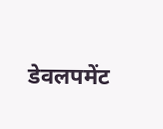डेवलपमेंट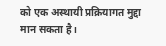को एक अस्थायी प्रक्रियागत मुद्दा मान सकता है।